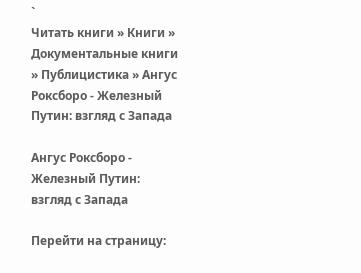`
Читать книги » Книги » Документальные книги » Публицистика » Ангус Роксборо - Железный Путин: взгляд с Запада

Ангус Роксборо - Железный Путин: взгляд с Запада

Перейти на страницу: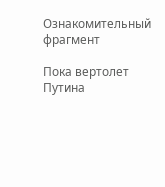Ознакомительный фрагмент

Пока вертолет Путина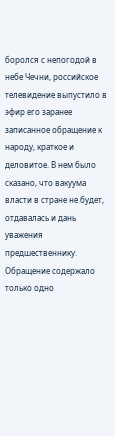боролся с непогодой в небе Чечни, российское телевидение выпустило в эфир его заранее записанное обращение к народу, краткое и деловитое. В нем было сказано, что вакуума власти в стране не будет, отдавалась и дань уважения предшественнику. Обращение содержало только одно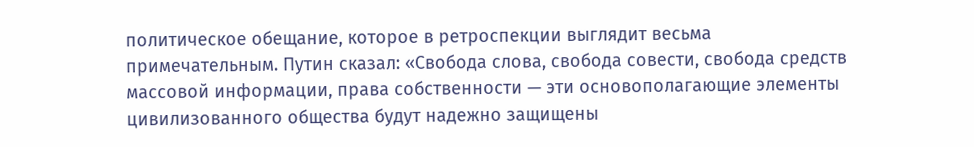политическое обещание, которое в ретроспекции выглядит весьма примечательным. Путин сказал: «Свобода слова, свобода совести, свобода средств массовой информации, права собственности — эти основополагающие элементы цивилизованного общества будут надежно защищены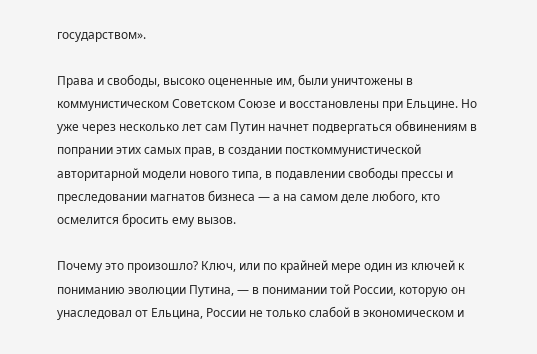государством».

Права и свободы, высоко оцененные им, были уничтожены в коммунистическом Советском Союзе и восстановлены при Ельцине. Но уже через несколько лет сам Путин начнет подвергаться обвинениям в попрании этих самых прав, в создании посткоммунистической авторитарной модели нового типа, в подавлении свободы прессы и преследовании магнатов бизнеса — а на самом деле любого, кто осмелится бросить ему вызов.

Почему это произошло? Ключ, или по крайней мере один из ключей к пониманию эволюции Путина, — в понимании той России, которую он унаследовал от Ельцина, России не только слабой в экономическом и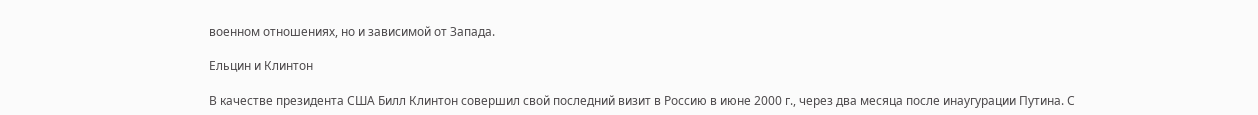военном отношениях, но и зависимой от Запада.

Ельцин и Клинтон

В качестве президента США Билл Клинтон совершил свой последний визит в Россию в июне 2000 г., через два месяца после инаугурации Путина. С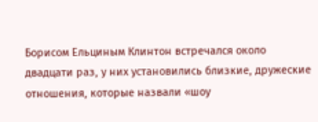Борисом Ельциным Клинтон встречался около двадцати раз, у них установились близкие, дружеские отношения, которые назвали «шоу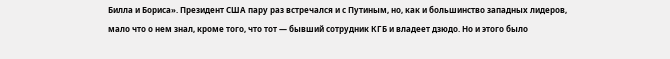Билла и Бориса». Президент США пару раз встречался и с Путиным, но, как и большинство западных лидеров, мало что о нем знал, кроме того, что тот — бывший сотрудник КГБ и владеет дзюдо. Но и этого было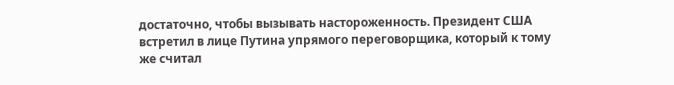достаточно, чтобы вызывать настороженность. Президент США встретил в лице Путина упрямого переговорщика, который к тому же считал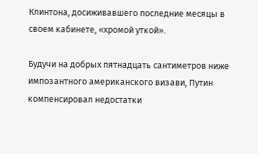Клинтона, досиживавшего последние месяцы в своем кабинете, «хромой уткой».

Будучи на добрых пятнадцать сантиметров ниже импозантного американского визави, Путин компенсировал недостатки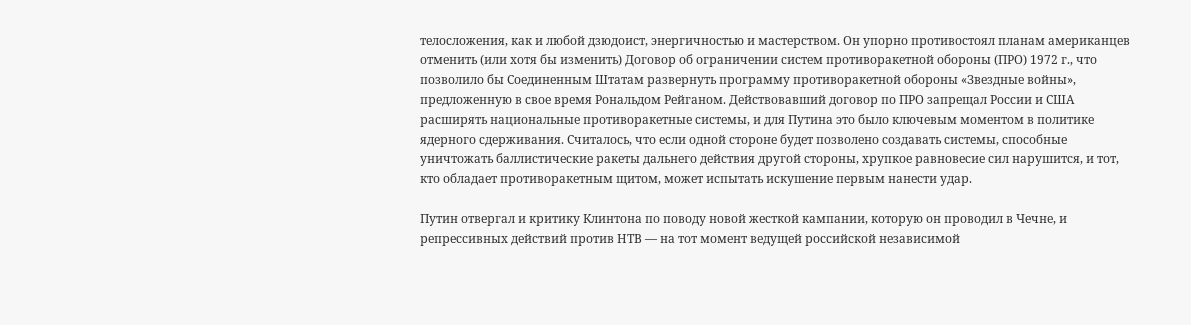телосложения, как и любой дзюдоист, энергичностью и мастерством. Он упорно противостоял планам американцев отменить (или хотя бы изменить) Договор об ограничении систем противоракетной обороны (ПРО) 1972 г., что позволило бы Соединенным Штатам развернуть программу противоракетной обороны «Звездные войны», предложенную в свое время Рональдом Рейганом. Действовавший договор по ПРО запрещал России и США расширять национальные противоракетные системы, и для Путина это было ключевым моментом в политике ядерного сдерживания. Считалось, что если одной стороне будет позволено создавать системы, способные уничтожать баллистические ракеты дальнего действия другой стороны, хрупкое равновесие сил нарушится, и тот, кто обладает противоракетным щитом, может испытать искушение первым нанести удар.

Путин отвергал и критику Клинтона по поводу новой жесткой кампании, которую он проводил в Чечне, и репрессивных действий против НТВ — на тот момент ведущей российской независимой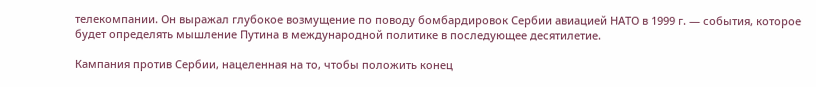телекомпании. Он выражал глубокое возмущение по поводу бомбардировок Сербии авиацией НАТО в 1999 г. — события, которое будет определять мышление Путина в международной политике в последующее десятилетие.

Кампания против Сербии, нацеленная на то, чтобы положить конец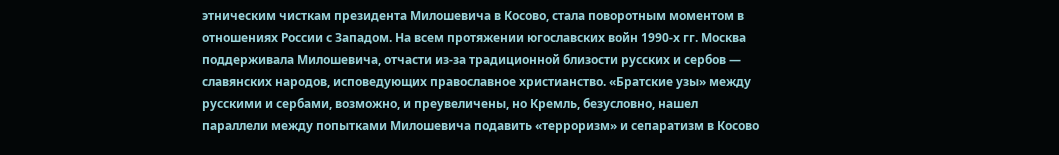этническим чисткам президента Милошевича в Косово, стала поворотным моментом в отношениях России с Западом. На всем протяжении югославских войн 1990-х гг. Москва поддерживала Милошевича, отчасти из-за традиционной близости русских и сербов — славянских народов, исповедующих православное христианство. «Братские узы» между русскими и сербами, возможно, и преувеличены, но Кремль, безусловно, нашел параллели между попытками Милошевича подавить «терроризм» и сепаратизм в Косово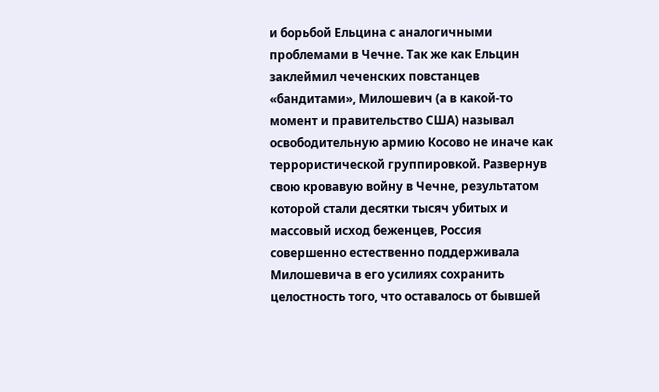и борьбой Ельцина с аналогичными проблемами в Чечне. Так же как Ельцин заклеймил чеченских повстанцев «бандитами», Милошевич (а в какой-то момент и правительство США) называл освободительную армию Косово не иначе как террористической группировкой. Развернув свою кровавую войну в Чечне, результатом которой стали десятки тысяч убитых и массовый исход беженцев, Россия совершенно естественно поддерживала Милошевича в его усилиях сохранить целостность того, что оставалось от бывшей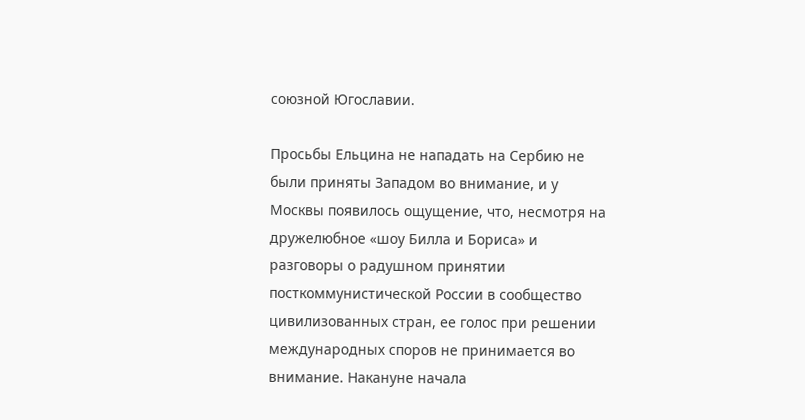союзной Югославии.

Просьбы Ельцина не нападать на Сербию не были приняты Западом во внимание, и у Москвы появилось ощущение, что, несмотря на дружелюбное «шоу Билла и Бориса» и разговоры о радушном принятии посткоммунистической России в сообщество цивилизованных стран, ее голос при решении международных споров не принимается во внимание. Накануне начала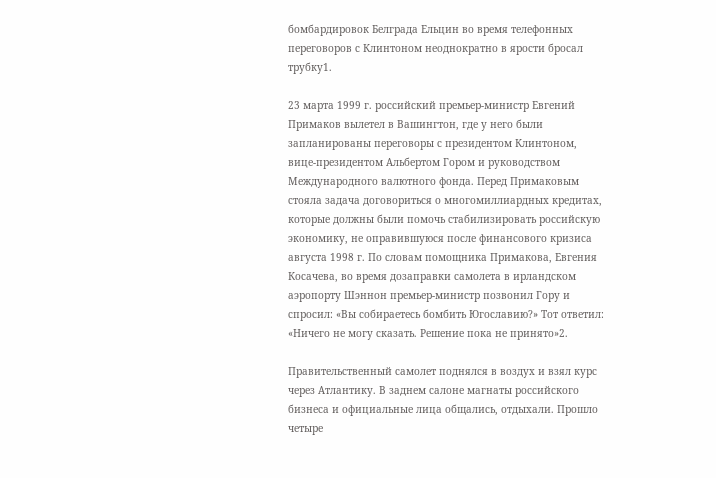бомбардировок Белграда Ельцин во время телефонных переговоров с Клинтоном неоднократно в ярости бросал трубку1.

23 марта 1999 г. российский премьер-министр Евгений Примаков вылетел в Вашингтон, где у него были запланированы переговоры с президентом Клинтоном, вице-президентом Альбертом Гором и руководством Международного валютного фонда. Перед Примаковым стояла задача договориться о многомиллиардных кредитах, которые должны были помочь стабилизировать российскую экономику, не оправившуюся после финансового кризиса августа 1998 г. По словам помощника Примакова, Евгения Косачева, во время дозаправки самолета в ирландском аэропорту Шэннон премьер-министр позвонил Гору и спросил: «Вы собираетесь бомбить Югославию?» Тот ответил: «Ничего не могу сказать. Решение пока не принято»2.

Правительственный самолет поднялся в воздух и взял курс через Атлантику. В заднем салоне магнаты российского бизнеса и официальные лица общались, отдыхали. Прошло четыре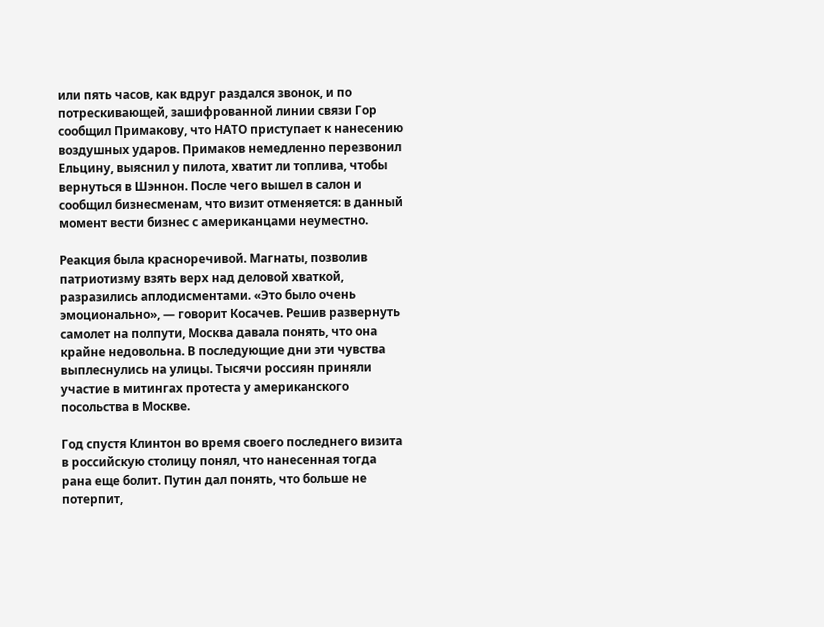или пять часов, как вдруг раздался звонок, и по потрескивающей, зашифрованной линии связи Гор сообщил Примакову, что НАТО приступает к нанесению воздушных ударов. Примаков немедленно перезвонил Ельцину, выяснил у пилота, хватит ли топлива, чтобы вернуться в Шэннон. После чего вышел в салон и сообщил бизнесменам, что визит отменяется: в данный момент вести бизнес с американцами неуместно.

Реакция была красноречивой. Магнаты, позволив патриотизму взять верх над деловой хваткой, разразились аплодисментами. «Это было очень эмоционально», — говорит Косачев. Решив развернуть самолет на полпути, Москва давала понять, что она крайне недовольна. В последующие дни эти чувства выплеснулись на улицы. Тысячи россиян приняли участие в митингах протеста у американского посольства в Москве.

Год спустя Клинтон во время своего последнего визита в российскую столицу понял, что нанесенная тогда рана еще болит. Путин дал понять, что больше не потерпит,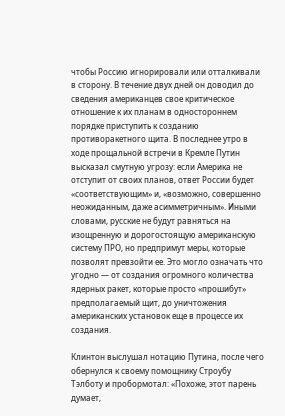чтобы Россию игнорировали или отталкивали в сторону. В течение двух дней он доводил до сведения американцев свое критическое отношение к их планам в одностороннем порядке приступить к созданию противоракетного щита. В последнее утро в ходе прощальной встречи в Кремле Путин высказал смутную угрозу: если Америка не отступит от своих планов, ответ России будет «соответствующим» и, «возможно, совершенно неожиданным, даже асимметричным». Иными словами, русские не будут равняться на изощренную и дорогостоящую американскую систему ПРО, но предпримут меры, которые позволят превзойти ее. Это могло означать что угодно — от создания огромного количества ядерных ракет, которые просто «прошибут» предполагаемый щит, до уничтожения американских установок еще в процессе их создания.

Клинтон выслушал нотацию Путина, после чего обернулся к своему помощнику Строубу Тэлботу и пробормотал: «Похоже, этот парень думает,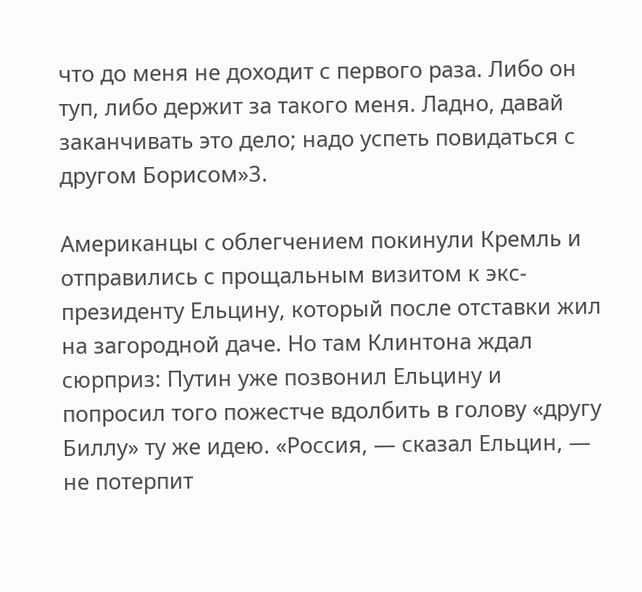что до меня не доходит с первого раза. Либо он туп, либо держит за такого меня. Ладно, давай заканчивать это дело; надо успеть повидаться с другом Борисом»3.

Американцы с облегчением покинули Кремль и отправились с прощальным визитом к экс-президенту Ельцину, который после отставки жил на загородной даче. Но там Клинтона ждал сюрприз: Путин уже позвонил Ельцину и попросил того пожестче вдолбить в голову «другу Биллу» ту же идею. «Россия, — сказал Ельцин, — не потерпит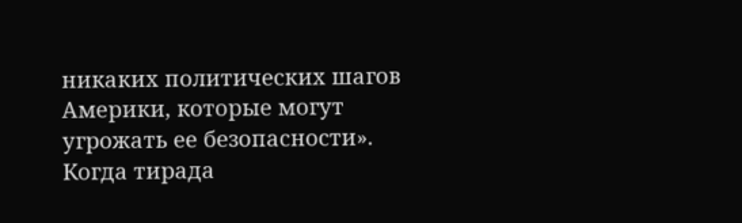никаких политических шагов Америки, которые могут угрожать ее безопасности». Когда тирада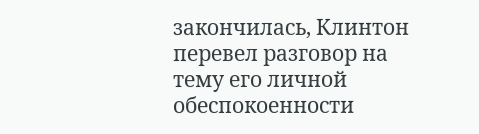закончилась, Клинтон перевел разговор на тему его личной обеспокоенности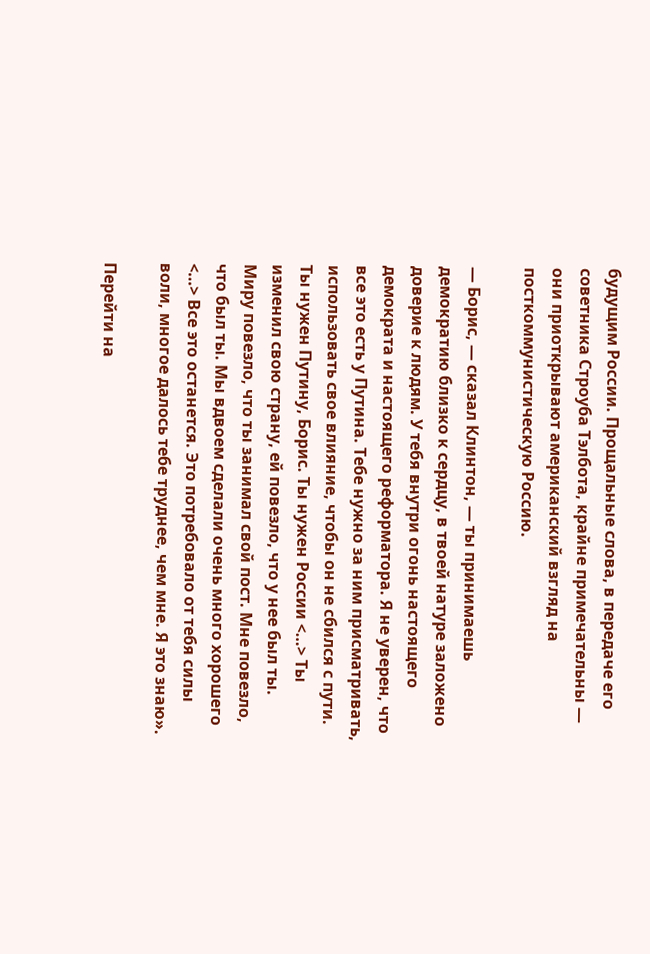будущим России. Прощальные слова, в передаче его советника Строуба Тэлбота, крайне примечательны — они приоткрывают американский взгляд на посткоммунистическую Россию.

— Борис, — сказал Клинтон, — ты принимаешь демократию близко к сердцу, в твоей натуре заложено доверие к людям. У тебя внутри огонь настоящего демократа и настоящего реформатора. Я не уверен, что все это есть у Путина. Тебе нужно за ним присматривать, использовать свое влияние, чтобы он не сбился с пути. Ты нужен Путину, Борис. Ты нужен России <…> Ты изменил свою страну, ей повезло, что у нее был ты. Миру повезло, что ты занимал свой пост. Мне повезло, что был ты. Мы вдвоем сделали очень много хорошего <…> Все это останется. Это потребовало от тебя силы воли, многое далось тебе труднее, чем мне. Я это знаю».

Перейти на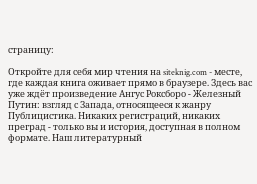страницу:

Откройте для себя мир чтения на siteknig.com - месте, где каждая книга оживает прямо в браузере. Здесь вас уже ждёт произведение Ангус Роксборо - Железный Путин: взгляд с Запада, относящееся к жанру Публицистика. Никаких регистраций, никаких преград - только вы и история, доступная в полном формате. Наш литературный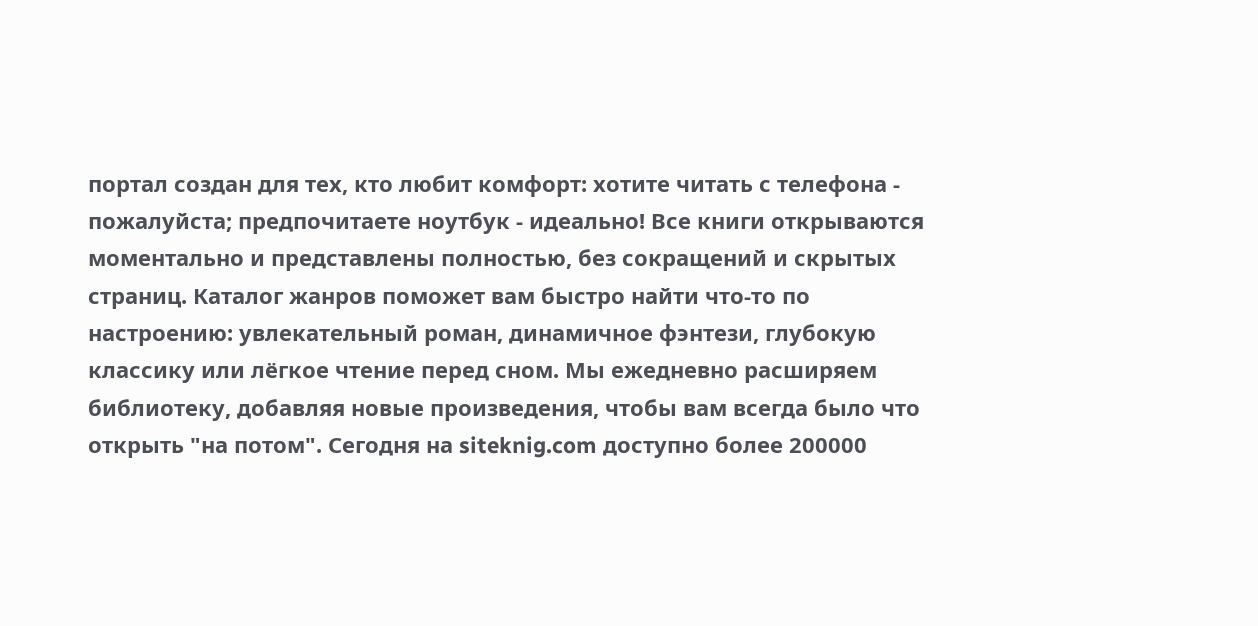портал создан для тех, кто любит комфорт: хотите читать с телефона - пожалуйста; предпочитаете ноутбук - идеально! Все книги открываются моментально и представлены полностью, без сокращений и скрытых страниц. Каталог жанров поможет вам быстро найти что-то по настроению: увлекательный роман, динамичное фэнтези, глубокую классику или лёгкое чтение перед сном. Мы ежедневно расширяем библиотеку, добавляя новые произведения, чтобы вам всегда было что открыть "на потом". Сегодня на siteknig.com доступно более 200000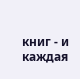книг - и каждая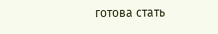готова стать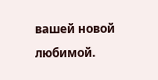вашей новой любимой.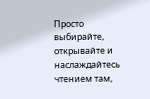Просто выбирайте, открывайте и наслаждайтесь чтением там,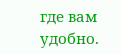где вам удобно.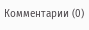Комментарии (0)